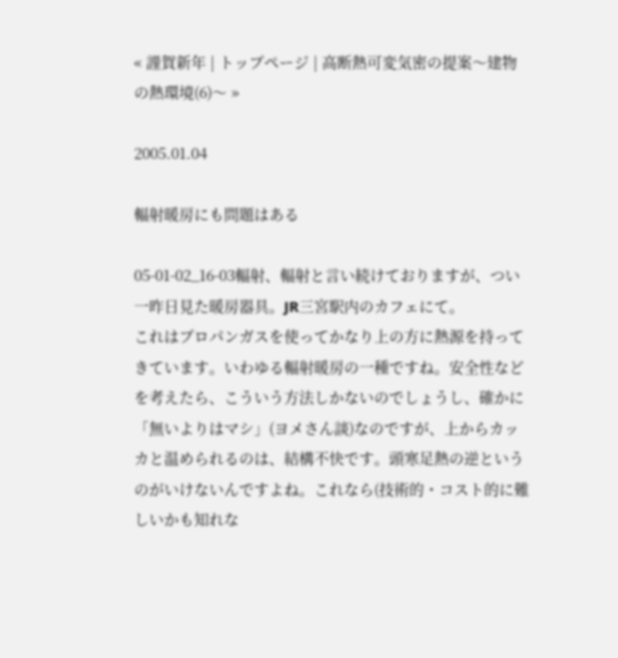« 謹賀新年 | トップページ | 高断熱可変気密の提案〜建物の熱環境(6)〜 »

2005.01.04

輻射暖房にも問題はある

05-01-02_16-03輻射、輻射と言い続けておりますが、つい一昨日見た暖房器具。JR三宮駅内のカフェにて。
これはプロパンガスを使ってかなり上の方に熱源を持ってきています。いわゆる輻射暖房の一種ですね。安全性などを考えたら、こういう方法しかないのでしょうし、確かに「無いよりはマシ」(ヨメさん談)なのですが、上からカッカと温められるのは、結構不快です。頭寒足熱の逆というのがいけないんですよね。これなら(技術的・コスト的に難しいかも知れな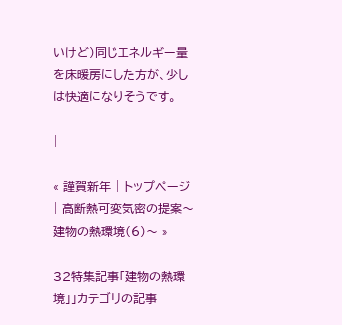いけど)同じエネルギー量を床暖房にした方が、少しは快適になりそうです。

|

« 謹賀新年 | トップページ | 高断熱可変気密の提案〜建物の熱環境(6)〜 »

32特集記事「建物の熱環境」」カテゴリの記事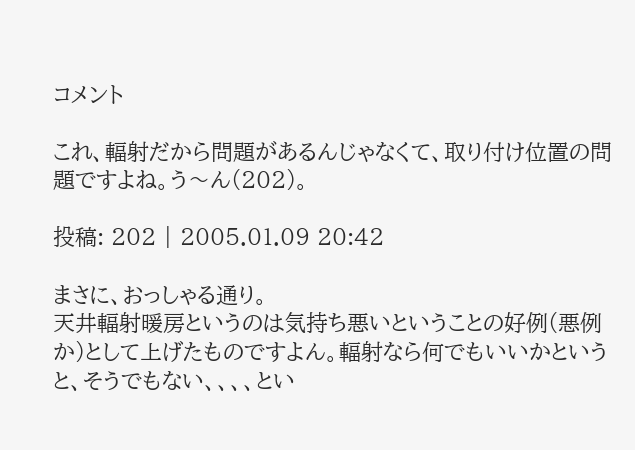コメント

これ、輻射だから問題があるんじゃなくて、取り付け位置の問題ですよね。う〜ん(202)。

投稿: 202 | 2005.01.09 20:42

まさに、おっしゃる通り。
天井輻射暖房というのは気持ち悪いということの好例(悪例か)として上げたものですよん。輻射なら何でもいいかというと、そうでもない、、、、とい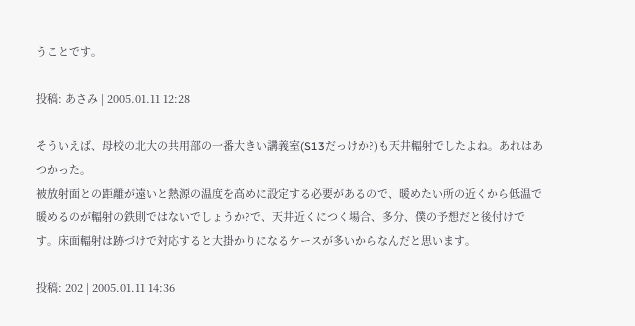うことです。

投稿: あさみ | 2005.01.11 12:28

そういえば、母校の北大の共用部の一番大きい講義室(S13だっけか?)も天井輻射でしたよね。あれはあつかった。
被放射面との距離が遠いと熱源の温度を高めに設定する必要があるので、暖めたい所の近くから低温で暖めるのが輻射の鉄則ではないでしょうか?で、天井近くにつく場合、多分、僕の予想だと後付けです。床面輻射は跡づけで対応すると大掛かりになるケースが多いからなんだと思います。

投稿: 202 | 2005.01.11 14:36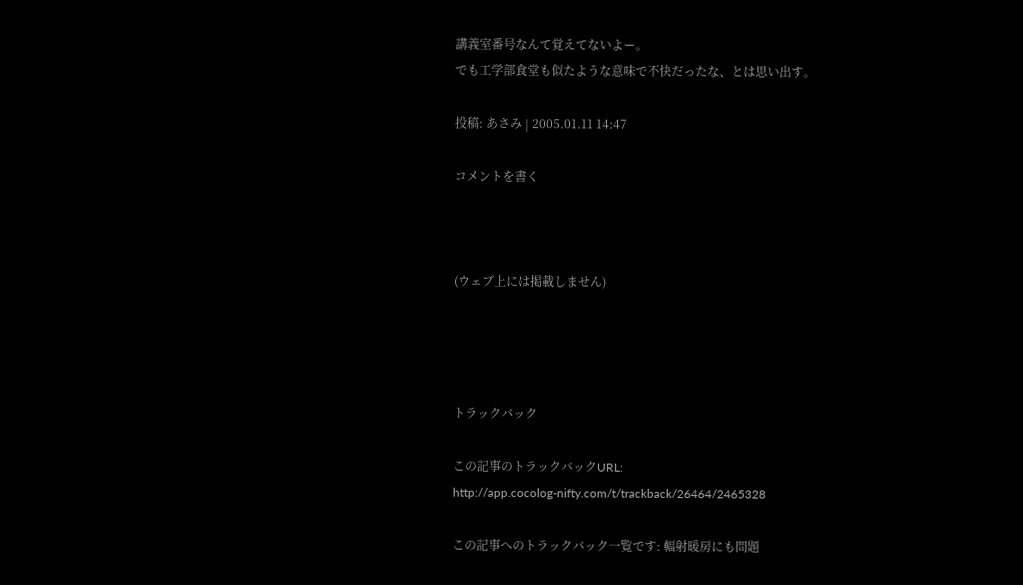講義室番号なんて覚えてないよー。
でも工学部食堂も似たような意味で不快だったな、とは思い出す。

投稿: あさみ | 2005.01.11 14:47

コメントを書く



(ウェブ上には掲載しません)




トラックバック

この記事のトラックバックURL:
http://app.cocolog-nifty.com/t/trackback/26464/2465328

この記事へのトラックバック一覧です: 輻射暖房にも問題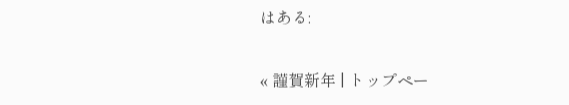はある:

« 謹賀新年 | トップペー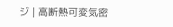ジ | 高断熱可変気密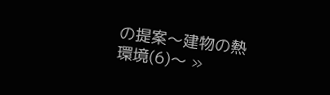の提案〜建物の熱環境(6)〜 »